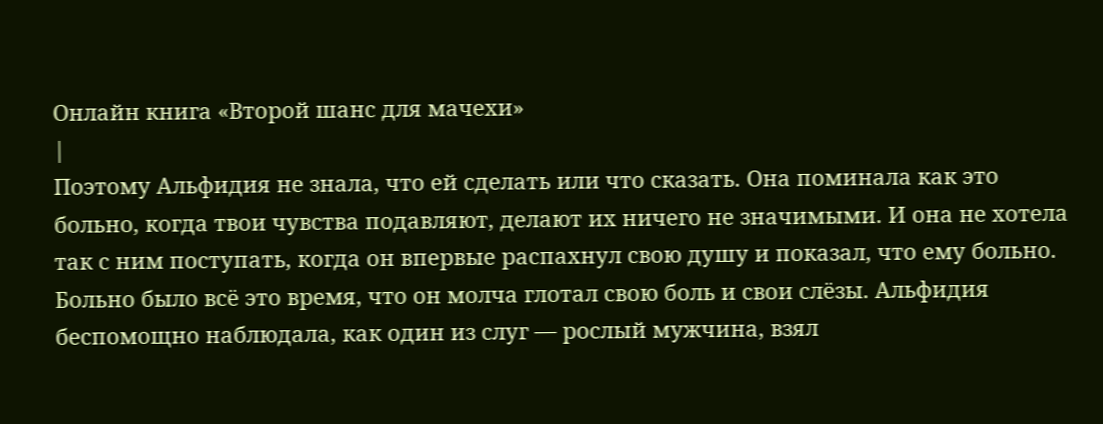Онлайн книга «Второй шанс для мачехи»
|
Поэтому Альфидия не знала, что ей сделать или что сказать. Она поминала как это больно, когда твои чувства подавляют, делают их ничего не значимыми. И она не хотела так с ним поступать, когда он впервые распахнул свою душу и показал, что ему больно. Больно было всё это время, что он молча глотал свою боль и свои слёзы. Альфидия беспомощно наблюдала, как один из слуг — рослый мужчина, взял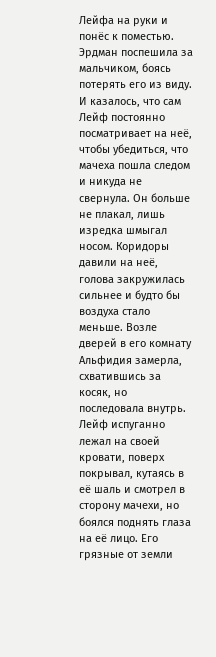Лейфа на руки и понёс к поместью. Эрдман поспешила за мальчиком, боясь потерять его из виду. И казалось, что сам Лейф постоянно посматривает на неё, чтобы убедиться, что мачеха пошла следом и никуда не свернула. Он больше не плакал, лишь изредка шмыгал носом. Коридоры давили на неё, голова закружилась сильнее и будто бы воздуха стало меньше. Возле дверей в его комнату Альфидия замерла, схватившись за косяк, но последовала внутрь. Лейф испуганно лежал на своей кровати, поверх покрывал, кутаясь в её шаль и смотрел в сторону мачехи, но боялся поднять глаза на её лицо. Его грязные от земли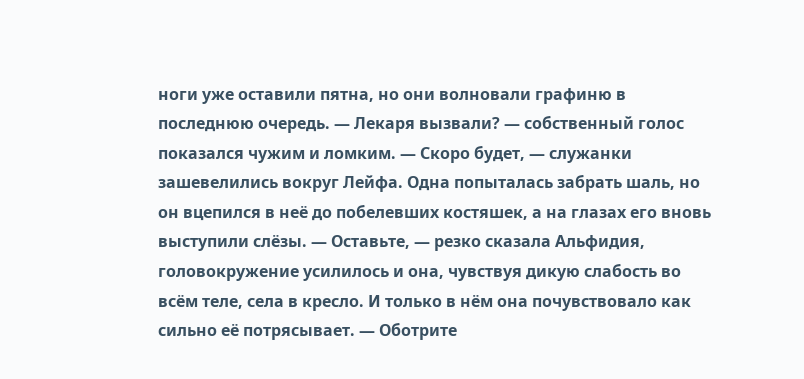ноги уже оставили пятна, но они волновали графиню в последнюю очередь. — Лекаря вызвали? — собственный голос показался чужим и ломким. — Скоро будет, — служанки зашевелились вокруг Лейфа. Одна попыталась забрать шаль, но он вцепился в неё до побелевших костяшек, а на глазах его вновь выступили слёзы. — Оставьте, — резко сказала Альфидия, головокружение усилилось и она, чувствуя дикую слабость во всём теле, села в кресло. И только в нём она почувствовало как сильно её потрясывает. — Оботрите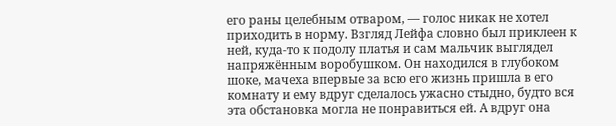его раны целебным отваром, — голос никак не хотел приходить в норму. Взгляд Лейфа словно был приклеен к ней, куда-то к подолу платья и сам мальчик выглядел напряжённым воробушком. Он находился в глубоком шоке, мачеха впервые за всю его жизнь пришла в его комнату и ему вдруг сделалось ужасно стыдно, будто вся эта обстановка могла не понравиться ей. А вдруг она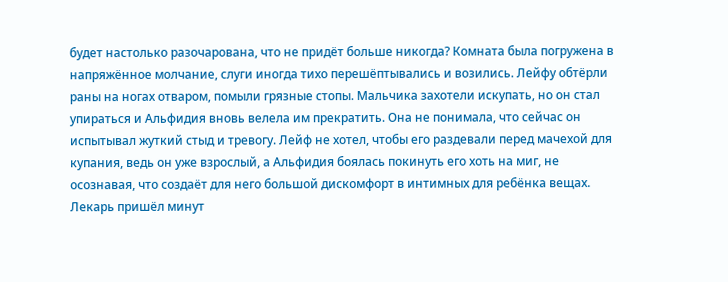будет настолько разочарована, что не придёт больше никогда? Комната была погружена в напряжённое молчание, слуги иногда тихо перешёптывались и возились. Лейфу обтёрли раны на ногах отваром, помыли грязные стопы. Мальчика захотели искупать, но он стал упираться и Альфидия вновь велела им прекратить. Она не понимала, что сейчас он испытывал жуткий стыд и тревогу. Лейф не хотел, чтобы его раздевали перед мачехой для купания, ведь он уже взрослый, а Альфидия боялась покинуть его хоть на миг, не осознавая, что создаёт для него большой дискомфорт в интимных для ребёнка вещах. Лекарь пришёл минут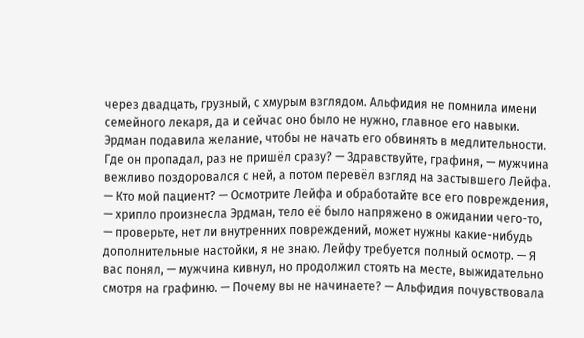через двадцать, грузный, с хмурым взглядом. Альфидия не помнила имени семейного лекаря, да и сейчас оно было не нужно, главное его навыки. Эрдман подавила желание, чтобы не начать его обвинять в медлительности. Где он пропадал, раз не пришёл сразу? — Здравствуйте, графиня, — мужчина вежливо поздоровался с ней, а потом перевёл взгляд на застывшего Лейфа. — Кто мой пациент? — Осмотрите Лейфа и обработайте все его повреждения, — хрипло произнесла Эрдман, тело её было напряжено в ожидании чего-то, — проверьте, нет ли внутренних повреждений, может нужны какие-нибудь дополнительные настойки, я не знаю. Лейфу требуется полный осмотр. — Я вас понял, — мужчина кивнул, но продолжил стоять на месте, выжидательно смотря на графиню. — Почему вы не начинаете? — Альфидия почувствовала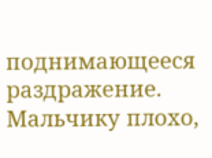поднимающееся раздражение. Мальчику плохо,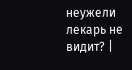неужели лекарь не видит? |